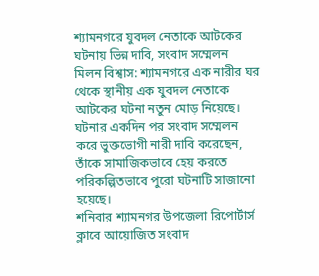শ্যামনগরে যুবদল নেতাকে আটকের ঘটনায় ভিন্ন দাবি, সংবাদ সম্মেলন
মিলন বিশ্বাস: শ্যামনগরে এক নারীর ঘর থেকে স্থানীয় এক যুবদল নেতাকে আটকের ঘটনা নতুন মোড় নিয়েছে। ঘটনার একদিন পর সংবাদ সম্মেলন করে ভুক্তভোগী নারী দাবি করেছেন, তাঁকে সামাজিকভাবে হেয় করতে পরিকল্পিতভাবে পুরো ঘটনাটি সাজানো হয়েছে।
শনিবার শ্যামনগর উপজেলা রিপোর্টার্স ক্লাবে আয়োজিত সংবাদ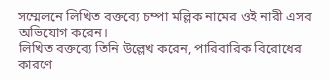সম্মেলনে লিখিত বক্তব্যে চম্পা মল্লিক নামের ওই নারী এসব অভিযোগ করেন।
লিখিত বক্তব্যে তিনি উল্লেখ করেন, পারিবারিক বিরোধের কারণে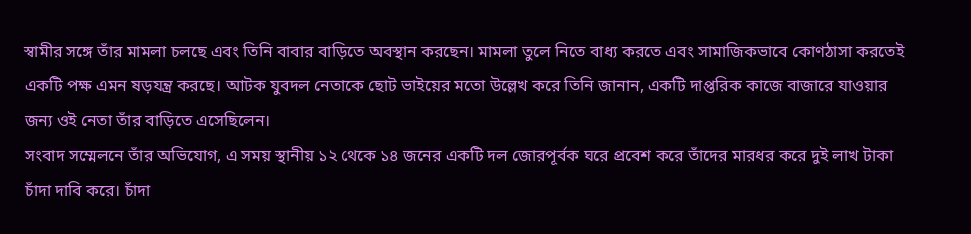স্বামীর সঙ্গে তাঁর মামলা চলছে এবং তিনি বাবার বাড়িতে অবস্থান করছেন। মামলা তুলে নিতে বাধ্য করতে এবং সামাজিকভাবে কোণঠাসা করতেই একটি পক্ষ এমন ষড়যন্ত্র করছে। আটক যুবদল নেতাকে ছোট ভাইয়ের মতো উল্লেখ করে তিনি জানান, একটি দাপ্তরিক কাজে বাজারে যাওয়ার জন্য ওই নেতা তাঁর বাড়িতে এসেছিলেন।
সংবাদ সম্মেলনে তাঁর অভিযোগ, এ সময় স্থানীয় ১২ থেকে ১৪ জনের একটি দল জোরপূর্বক ঘরে প্রবেশ করে তাঁদের মারধর করে দুই লাখ টাকা চাঁদা দাবি করে। চাঁদা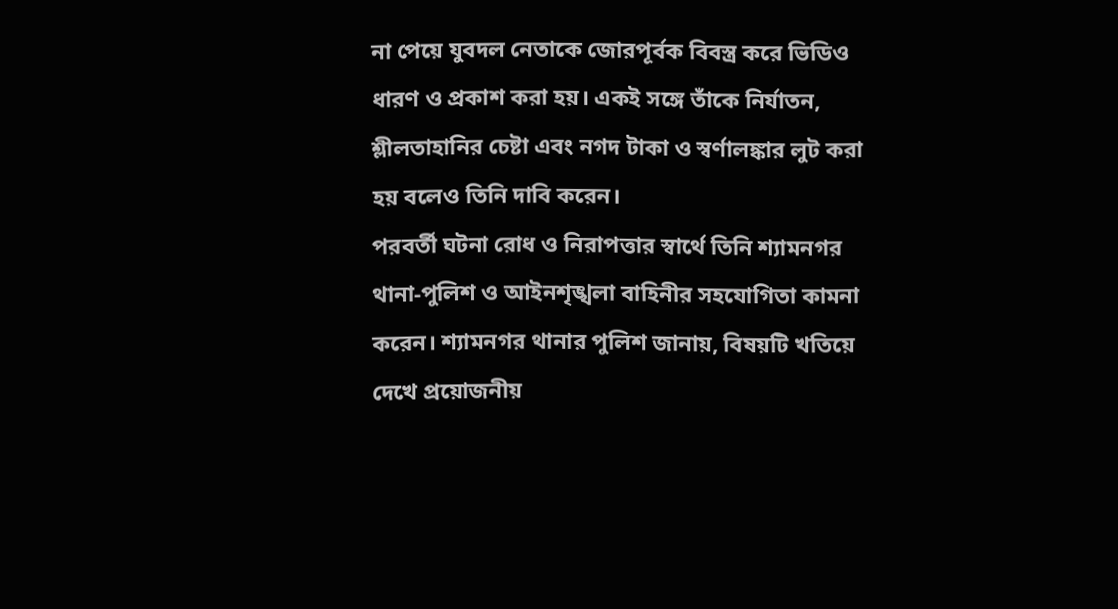না পেয়ে যুবদল নেতাকে জোরপূর্বক বিবস্ত্র করে ভিডিও ধারণ ও প্রকাশ করা হয়। একই সঙ্গে তাঁকে নির্যাতন, শ্লীলতাহানির চেষ্টা এবং নগদ টাকা ও স্বর্ণালঙ্কার লুট করা হয় বলেও তিনি দাবি করেন।
পরবর্তী ঘটনা রোধ ও নিরাপত্তার স্বার্থে তিনি শ্যামনগর থানা-পুলিশ ও আইনশৃঙ্খলা বাহিনীর সহযোগিতা কামনা করেন। শ্যামনগর থানার পুলিশ জানায়, বিষয়টি খতিয়ে দেখে প্রয়োজনীয়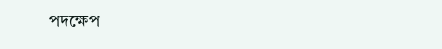পদক্ষেপ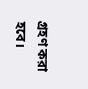গ্রহণ করা হবে।